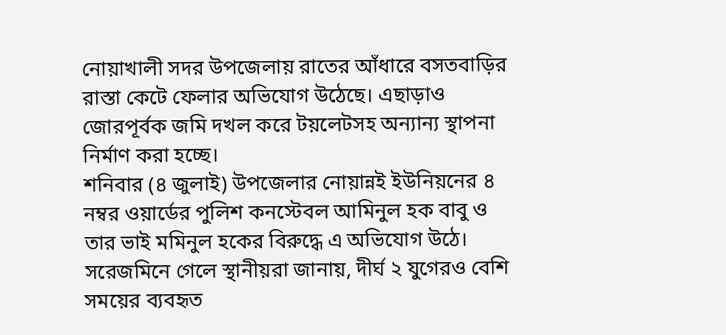নোয়াখালী সদর উপজেলায় রাতের আঁধারে বসতবাড়ির রাস্তা কেটে ফেলার অভিযোগ উঠেছে। এছাড়াও জোরপূর্বক জমি দখল করে টয়লেটসহ অন্যান্য স্থাপনা নির্মাণ করা হচ্ছে।
শনিবার (৪ জুলাই) উপজেলার নোয়ান্নই ইউনিয়নের ৪ নম্বর ওয়ার্ডের পুলিশ কনস্টেবল আমিনুল হক বাবু ও তার ভাই মমিনুল হকের বিরুদ্ধে এ অভিযোগ উঠে।
সরেজমিনে গেলে স্থানীয়রা জানায়, দীর্ঘ ২ যুগেরও বেশি সময়ের ব্যবহৃত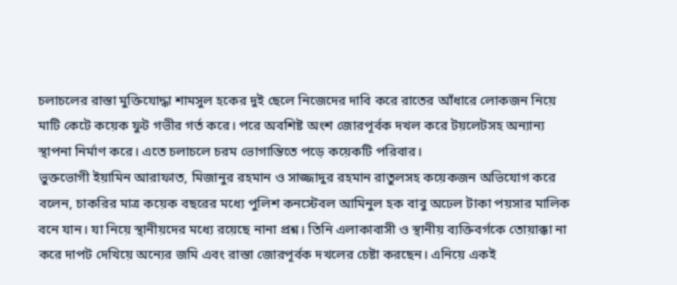চলাচলের রাস্তা মুক্তিযোদ্ধা শামসুল হকের দুই ছেলে নিজেদের দাবি করে রাতের আঁধারে লোকজন নিয়ে মাটি কেটে কয়েক ফুট গভীর গর্ত করে। পরে অবশিষ্ট অংশ জোরপূর্বক দখল করে টয়লেটসহ অন্যান্য স্থাপনা নির্মাণ করে। এতে চলাচলে চরম ভোগান্তিতে পড়ে কয়েকটি পরিবার।
ভুক্তভোগী ইয়ামিন আরাফাত, মিজানুর রহমান ও সাজ্জাদুর রহমান রাতুলসহ কয়েকজন অভিযোগ করে বলেন, চাকরির মাত্র কয়েক বছরের মধ্যে পুলিশ কনস্টেবল আমিনুল হক বাবু অঢেল টাকা পয়সার মালিক বনে যান। যা নিয়ে স্থানীয়দের মধ্যে রয়েছে নানা প্রশ্ন। তিনি এলাকাবাসী ও স্থানীয় ব্যক্তিবর্গকে তোয়াক্কা না করে দাপট দেখিয়ে অন্যের জমি এবং রাস্তা জোরপূর্বক দখলের চেষ্টা করছেন। এনিয়ে একই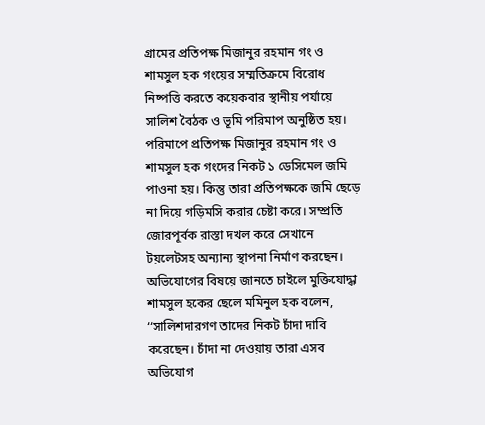গ্রামের প্রতিপক্ষ মিজানুর রহমান গং ও শামসুল হক গংয়ের সম্মতিক্রমে বিরোধ নিষ্পত্তি করতে কয়েকবার স্থানীয় পর্যায়ে সালিশ বৈঠক ও ভূমি পরিমাপ অনুষ্ঠিত হয়। পরিমাপে প্রতিপক্ষ মিজানুর রহমান গং ও শামসুল হক গংদের নিকট ১ ডেসিমেল জমি পাওনা হয়। কিন্তু তারা প্রতিপক্ষকে জমি ছেড়ে না দিয়ে গড়িমসি করার চেষ্টা করে। সম্প্রতি জোরপূর্বক রাস্তা দখল করে সেখানে টয়লেটসহ অন্যান্য স্থাপনা নির্মাণ করছেন।
অভিযোগের বিষয়ে জানতে চাইলে মুক্তিযোদ্ধা শামসুল হকের ছেলে মমিনুল হক বলেন, ‘‘সালিশদারগণ তাদের নিকট চাঁদা দাবি করেছেন। চাঁদা না দেওয়ায় তারা এসব অভিযোগ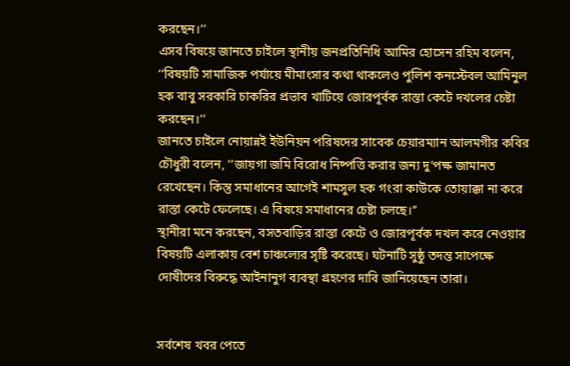করছেন।’’
এসব বিষয়ে জানতে চাইলে স্থানীয় জনপ্রতিনিধি আমির হোসেন রহিম বলেন, ‘‘বিষয়টি সামাজিক পর্যায়ে মীমাংসার কথা থাকলেও পুলিশ কনস্টেবল আমিনুল হক বাবু সরকারি চাকরির প্রভাব খাটিয়ে জোরপূর্বক রাস্তা কেটে দখলের চেষ্টা করছেন।’’
জানতে চাইলে নোয়ান্নই ইউনিয়ন পরিষদের সাবেক চেয়ারম্যান আলমগীর কবির চৌধুরী বলেন, ‘‘জায়গা জমি বিরোধ নিষ্পত্তি করার জন্য দু’পক্ষ জামানত রেখেছেন। কিন্তু সমাধানের আগেই শামসুল হক গংরা কাউকে তোয়াক্কা না করে রাস্তা কেটে ফেলেছে। এ বিষয়ে সমাধানের চেষ্টা চলছে।’’
স্থানীরা মনে করছেন, বসতবাড়ির রাস্তা কেটে ও জোরপূর্বক দখল করে নেওয়ার বিষয়টি এলাকায় বেশ চাঞ্চল্যের সৃষ্টি করেছে। ঘটনাটি সুষ্ঠু তদন্ত সাপেক্ষে দোষীদের বিরুদ্ধে আইনানুগ ব্যবস্থা গ্রহণের দাবি জানিয়েছেন তারা।


সর্বশেষ খবর পেতে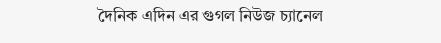দৈনিক এদিন এর গুগল নিউজ চ্যানেল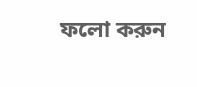ফলো করুন